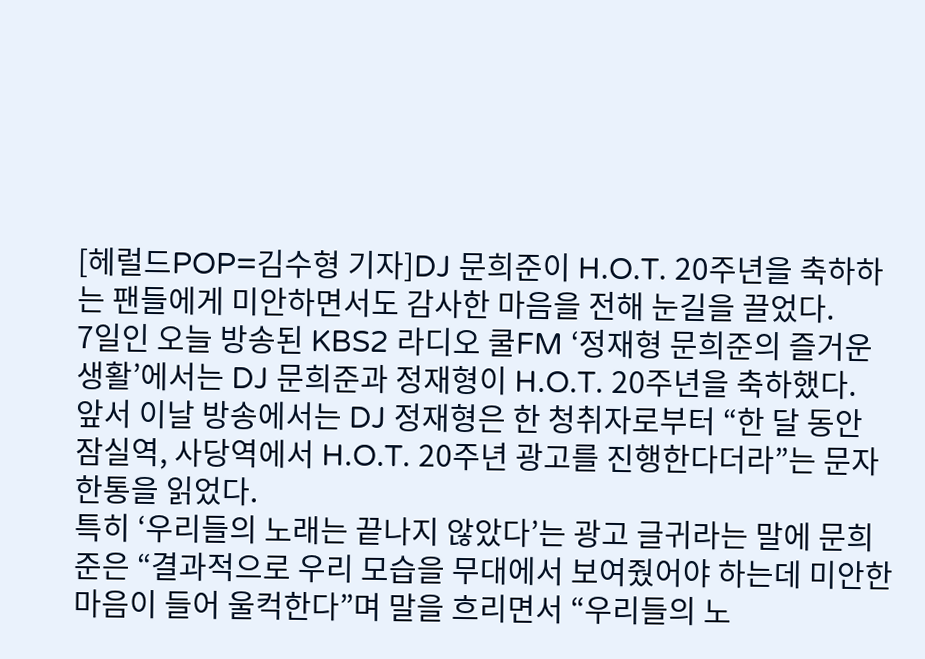[헤럴드POP=김수형 기자]DJ 문희준이 H.O.T. 20주년을 축하하는 팬들에게 미안하면서도 감사한 마음을 전해 눈길을 끌었다.
7일인 오늘 방송된 KBS2 라디오 쿨FM ‘정재형 문희준의 즐거운생활’에서는 DJ 문희준과 정재형이 H.O.T. 20주년을 축하했다.
앞서 이날 방송에서는 DJ 정재형은 한 청취자로부터 “한 달 동안 잠실역, 사당역에서 H.O.T. 20주년 광고를 진행한다더라”는 문자 한통을 읽었다.
특히 ‘우리들의 노래는 끝나지 않았다’는 광고 글귀라는 말에 문희준은 “결과적으로 우리 모습을 무대에서 보여줬어야 하는데 미안한 마음이 들어 울컥한다”며 말을 흐리면서 “우리들의 노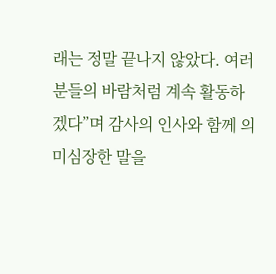래는 정말 끝나지 않았다. 여러분들의 바람처럼 계속 활동하겠다”며 감사의 인사와 함께 의미심장한 말을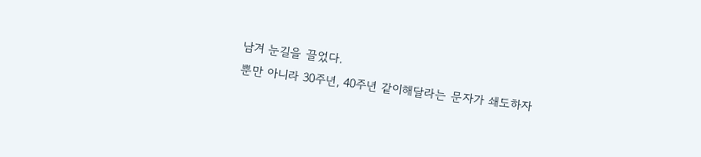남겨 눈길을 끌었다.
뿐만 아니라 30주년, 40주년 같이해달라는 문자가 쇄도하자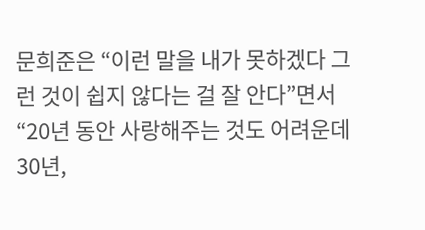문희준은 “이런 말을 내가 못하겠다 그런 것이 쉽지 않다는 걸 잘 안다”면서 “20년 동안 사랑해주는 것도 어려운데 30년,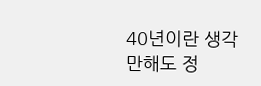40년이란 생각만해도 정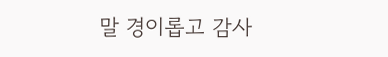말 경이롭고 감사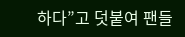하다”고 덧붙여 팬들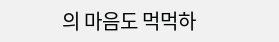의 마음도 먹먹하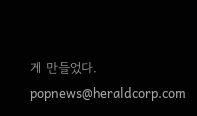게 만들었다.
popnews@heraldcorp.com